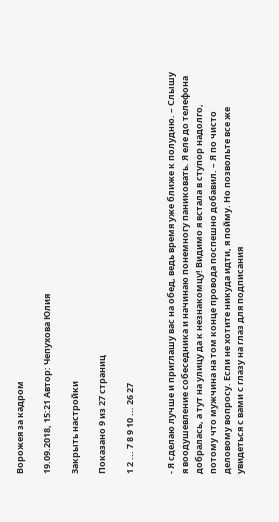Ворожея за кадром

19.09.2018, 15:21 Автор: Чепухова Юлия

Закрыть настройки

Показано 9 из 27 страниц

1 2 ... 7 8 9 10 ... 26 27


- Я сделаю лучше и приглашу вас на обед, ведь время уже ближе к полудню. – Слышу я воодушевление собеседника и начинаю понемногу паниковать. Я еле до телефона добралась, а тут на улицу да к незнакомцу! Видимо я встала в ступор надолго, потому что мужчина на том конце провода поспешно добавил. – Я по чисто деловому вопросу. Если не хотите никуда идти, я пойму. Но позвольте все же увидеться с вами с глазу на глаз для подписания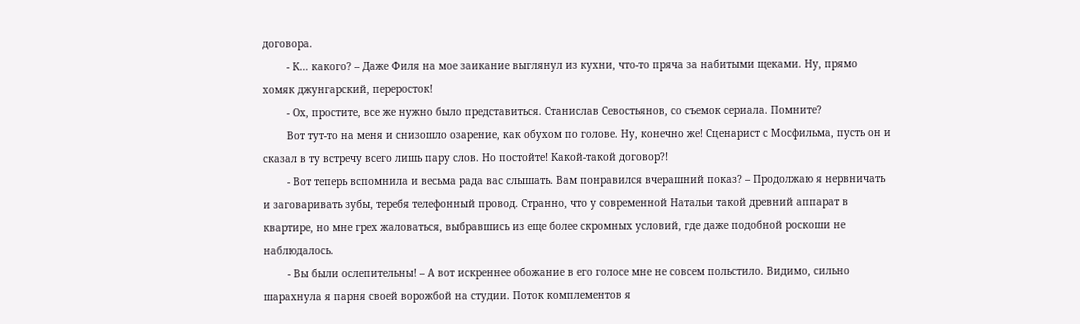договора.
        - К… какого? – Даже Филя на мое заикание выглянул из кухни, что-то пряча за набитыми щеками. Ну, прямо хомяк джунгарский, переросток!
        - Ох, простите, все же нужно было представиться. Станислав Севостьянов, со съемок сериала. Помните?
        Вот тут-то на меня и снизошло озарение, как обухом по голове. Ну, конечно же! Сценарист с Мосфильма, пусть он и сказал в ту встречу всего лишь пару слов. Но постойте! Какой-такой договор?!
        - Вот теперь вспомнила и весьма рада вас слышать. Вам понравился вчерашний показ? – Продолжаю я нервничать и заговаривать зубы, теребя телефонный провод. Странно, что у современной Натальи такой древний аппарат в квартире, но мне грех жаловаться, выбравшись из еще более скромных условий, где даже подобной роскоши не наблюдалось.
        - Вы были ослепительны! – А вот искреннее обожание в его голосе мне не совсем польстило. Видимо, сильно шарахнула я парня своей ворожбой на студии. Поток комплементов я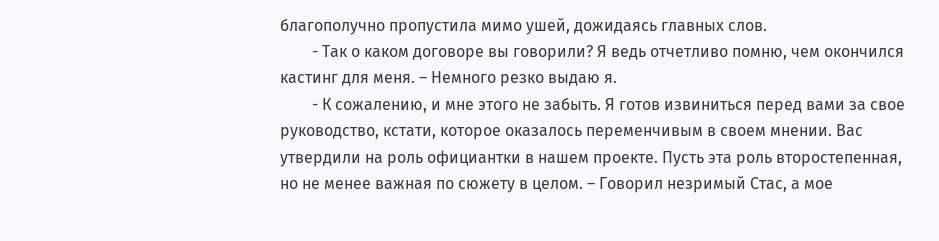благополучно пропустила мимо ушей, дожидаясь главных слов.
        - Так о каком договоре вы говорили? Я ведь отчетливо помню, чем окончился кастинг для меня. – Немного резко выдаю я.
        - К сожалению, и мне этого не забыть. Я готов извиниться перед вами за свое руководство, кстати, которое оказалось переменчивым в своем мнении. Вас утвердили на роль официантки в нашем проекте. Пусть эта роль второстепенная, но не менее важная по сюжету в целом. – Говорил незримый Стас, а мое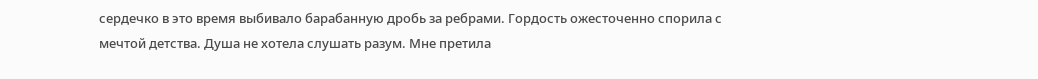сердечко в это время выбивало барабанную дробь за ребрами. Гордость ожесточенно спорила с мечтой детства. Душа не хотела слушать разум. Мне претила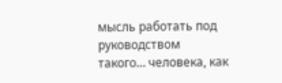мысль работать под руководством такого… человека, как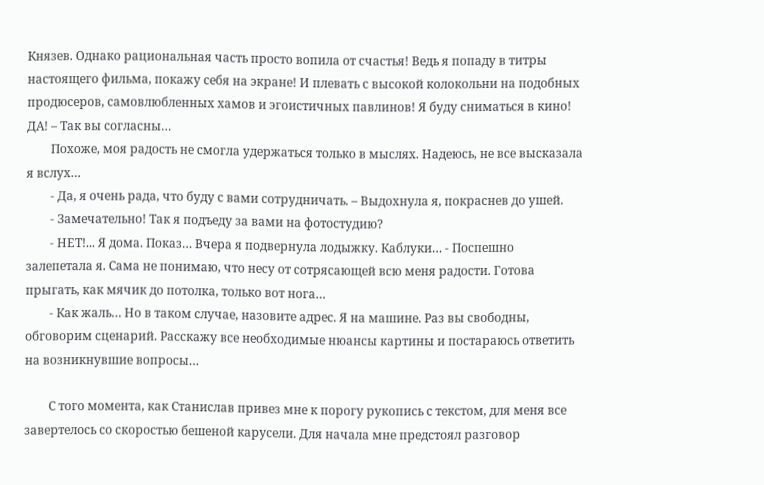Князев. Однако рациональная часть просто вопила от счастья! Ведь я попаду в титры настоящего фильма, покажу себя на экране! И плевать с высокой колокольни на подобных продюсеров, самовлюбленных хамов и эгоистичных павлинов! Я буду сниматься в кино! ДА! – Так вы согласны…
        Похоже, моя радость не смогла удержаться только в мыслях. Надеюсь, не все высказала я вслух…
        - Да, я очень рада, что буду с вами сотрудничать. – Выдохнула я, покраснев до ушей.
        - Замечательно! Так я подъеду за вами на фотостудию?
        - НЕТ!... Я дома. Показ… Вчера я подвернула лодыжку. Каблуки… - Поспешно залепетала я. Сама не понимаю, что несу от сотрясающей всю меня радости. Готова прыгать, как мячик до потолка, только вот нога…
        - Как жаль… Но в таком случае, назовите адрес. Я на машине. Раз вы свободны, обговорим сценарий. Расскажу все необходимые нюансы картины и постараюсь ответить на возникнувшие вопросы…

        С того момента, как Станислав привез мне к порогу рукопись с текстом, для меня все завертелось со скоростью бешеной карусели. Для начала мне предстоял разговор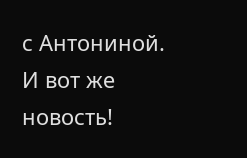с Антониной. И вот же новость!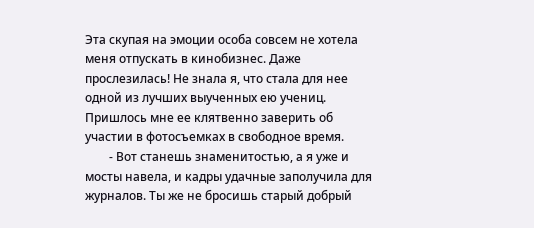Эта скупая на эмоции особа совсем не хотела меня отпускать в кинобизнес. Даже прослезилась! Не знала я, что стала для нее одной из лучших выученных ею учениц. Пришлось мне ее клятвенно заверить об участии в фотосъемках в свободное время.
        - Вот станешь знаменитостью, а я уже и мосты навела, и кадры удачные заполучила для журналов. Ты же не бросишь старый добрый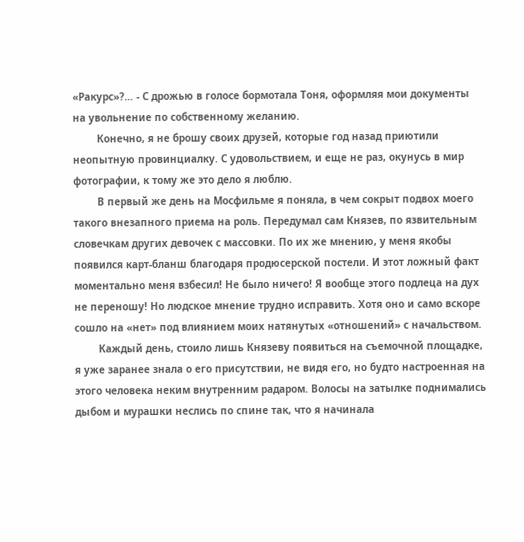«Ракурс»?… - С дрожью в голосе бормотала Тоня, оформляя мои документы на увольнение по собственному желанию.
        Конечно, я не брошу своих друзей, которые год назад приютили неопытную провинциалку. С удовольствием, и еще не раз, окунусь в мир фотографии, к тому же это дело я люблю.
        В первый же день на Мосфильме я поняла, в чем сокрыт подвох моего такого внезапного приема на роль. Передумал сам Князев, по язвительным словечкам других девочек с массовки. По их же мнению, у меня якобы появился карт-бланш благодаря продюсерской постели. И этот ложный факт моментально меня взбесил! Не было ничего! Я вообще этого подлеца на дух не переношу! Но людское мнение трудно исправить. Хотя оно и само вскоре сошло на «нет» под влиянием моих натянутых «отношений» с начальством.
        Каждый день, стоило лишь Князеву появиться на съемочной площадке, я уже заранее знала о его присутствии, не видя его, но будто настроенная на этого человека неким внутренним радаром. Волосы на затылке поднимались дыбом и мурашки неслись по спине так, что я начинала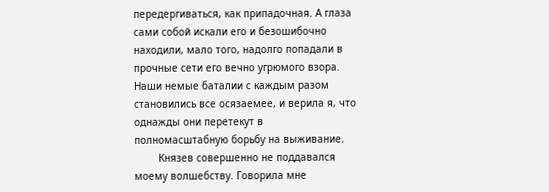передергиваться, как припадочная. А глаза сами собой искали его и безошибочно находили, мало того, надолго попадали в прочные сети его вечно угрюмого взора. Наши немые баталии с каждым разом становились все осязаемее, и верила я, что однажды они перетекут в полномасштабную борьбу на выживание.
        Князев совершенно не поддавался моему волшебству. Говорила мне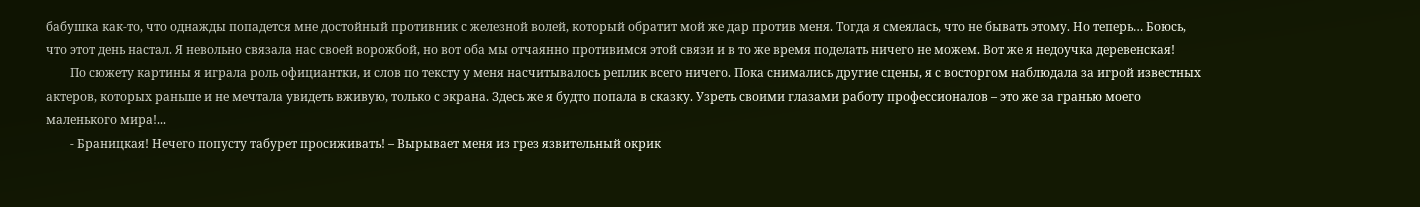бабушка как-то, что однажды попадется мне достойный противник с железной волей, который обратит мой же дар против меня. Тогда я смеялась, что не бывать этому. Но теперь… Боюсь, что этот день настал. Я невольно связала нас своей ворожбой, но вот оба мы отчаянно противимся этой связи и в то же время поделать ничего не можем. Вот же я недоучка деревенская!
        По сюжету картины я играла роль официантки, и слов по тексту у меня насчитывалось реплик всего ничего. Пока снимались другие сцены, я с восторгом наблюдала за игрой известных актеров, которых раньше и не мечтала увидеть вживую, только с экрана. Здесь же я будто попала в сказку. Узреть своими глазами работу профессионалов – это же за гранью моего маленького мира!...
        - Браницкая! Нечего попусту табурет просиживать! – Вырывает меня из грез язвительный окрик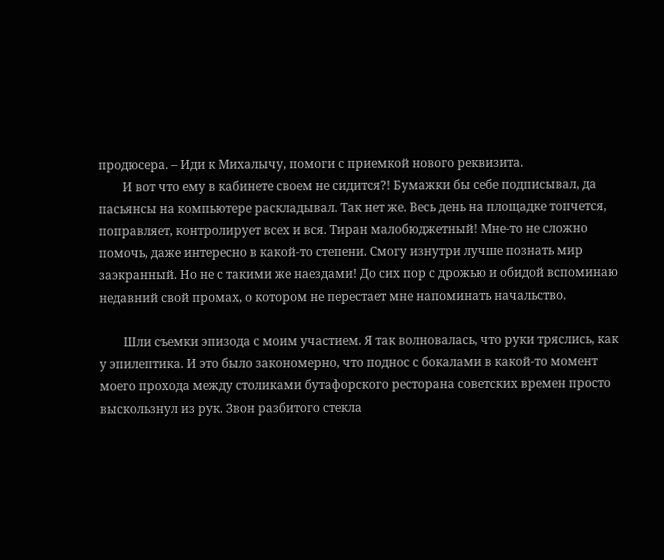продюсера. – Иди к Михалычу, помоги с приемкой нового реквизита.
        И вот что ему в кабинете своем не сидится?! Бумажки бы себе подписывал, да пасьянсы на компьютере раскладывал. Так нет же. Весь день на площадке топчется, поправляет, контролирует всех и вся. Тиран малобюджетный! Мне-то не сложно помочь, даже интересно в какой-то степени. Смогу изнутри лучше познать мир заэкранный. Но не с такими же наездами! До сих пор с дрожью и обидой вспоминаю недавний свой промах, о котором не перестает мне напоминать начальство.

        Шли съемки эпизода с моим участием. Я так волновалась, что руки тряслись, как у эпилептика. И это было закономерно, что поднос с бокалами в какой-то момент моего прохода между столиками бутафорского ресторана советских времен просто выскользнул из рук. Звон разбитого стекла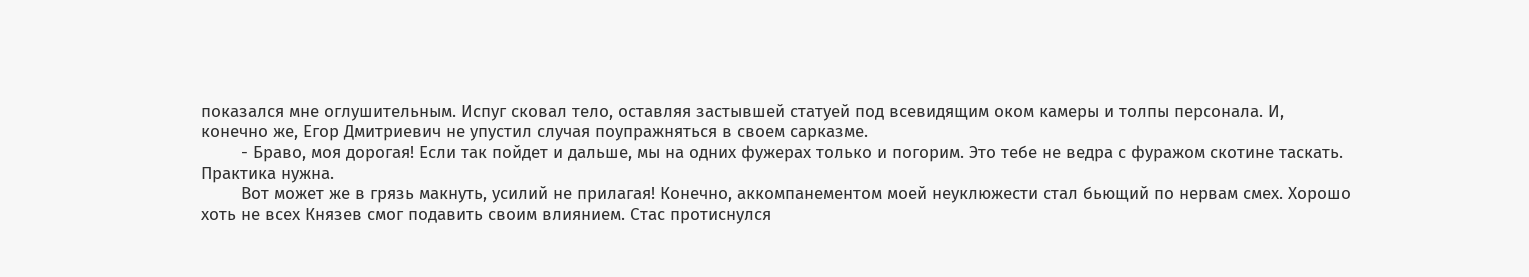показался мне оглушительным. Испуг сковал тело, оставляя застывшей статуей под всевидящим оком камеры и толпы персонала. И, конечно же, Егор Дмитриевич не упустил случая поупражняться в своем сарказме.
        - Браво, моя дорогая! Если так пойдет и дальше, мы на одних фужерах только и погорим. Это тебе не ведра с фуражом скотине таскать. Практика нужна.
        Вот может же в грязь макнуть, усилий не прилагая! Конечно, аккомпанементом моей неуклюжести стал бьющий по нервам смех. Хорошо хоть не всех Князев смог подавить своим влиянием. Стас протиснулся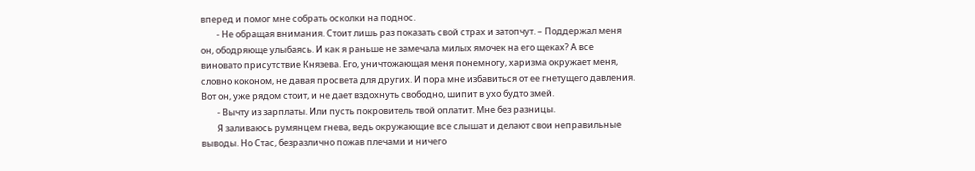вперед и помог мне собрать осколки на поднос.
        - Не обращая внимания. Стоит лишь раз показать свой страх и затопчут. – Поддержал меня он, ободряюще улыбаясь. И как я раньше не замечала милых ямочек на его щеках? А все виновато присутствие Князева. Его, уничтожающая меня понемногу, харизма окружает меня, словно коконом, не давая просвета для других. И пора мне избавиться от ее гнетущего давления. Вот он, уже рядом стоит, и не дает вздохнуть свободно, шипит в ухо будто змей.
        - Вычту из зарплаты. Или пусть покровитель твой оплатит. Мне без разницы.
        Я заливаюсь румянцем гнева, ведь окружающие все слышат и делают свои неправильные выводы. Но Стас, безразлично пожав плечами и ничего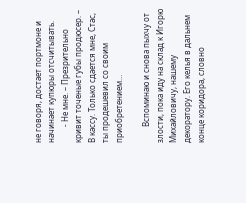не говоря, достает портмоне и начинает купюры отсчитывать.
        - Не мне. – Презрительно кривит точеные губы продюсер. – В кассу. Только сдается мне, Стас, ты продешевил со своим приобретением…

        Вспоминаю и снова пыхчу от злости, пока иду на склад к Игорю Михайловичу, нашему декоратору. Его келья в дальнем конце коридора, словно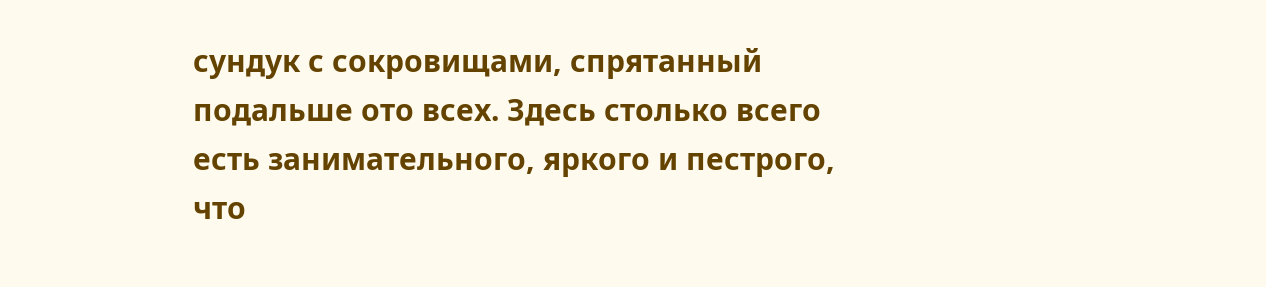сундук с сокровищами, спрятанный подальше ото всех. Здесь столько всего есть занимательного, яркого и пестрого, что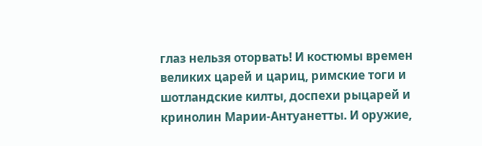глаз нельзя оторвать! И костюмы времен великих царей и цариц, римские тоги и шотландские килты, доспехи рыцарей и кринолин Марии-Антуанетты. И оружие,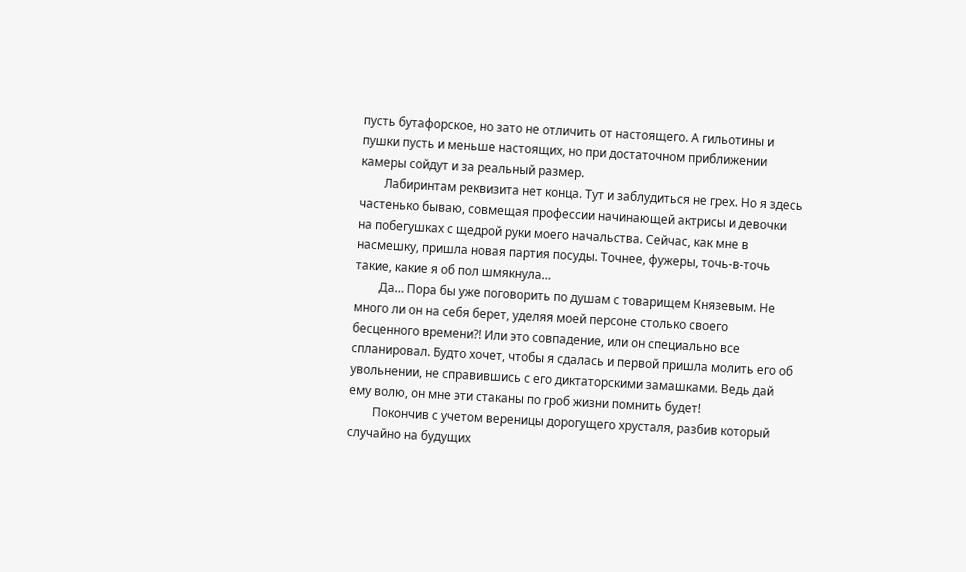пусть бутафорское, но зато не отличить от настоящего. А гильотины и пушки пусть и меньше настоящих, но при достаточном приближении камеры сойдут и за реальный размер.
        Лабиринтам реквизита нет конца. Тут и заблудиться не грех. Но я здесь частенько бываю, совмещая профессии начинающей актрисы и девочки на побегушках с щедрой руки моего начальства. Сейчас, как мне в насмешку, пришла новая партия посуды. Точнее, фужеры, точь-в-точь такие, какие я об пол шмякнула…
        Да… Пора бы уже поговорить по душам с товарищем Князевым. Не много ли он на себя берет, уделяя моей персоне столько своего бесценного времени?! Или это совпадение, или он специально все спланировал. Будто хочет, чтобы я сдалась и первой пришла молить его об увольнении, не справившись с его диктаторскими замашками. Ведь дай ему волю, он мне эти стаканы по гроб жизни помнить будет!
        Покончив с учетом вереницы дорогущего хрусталя, разбив который случайно на будущих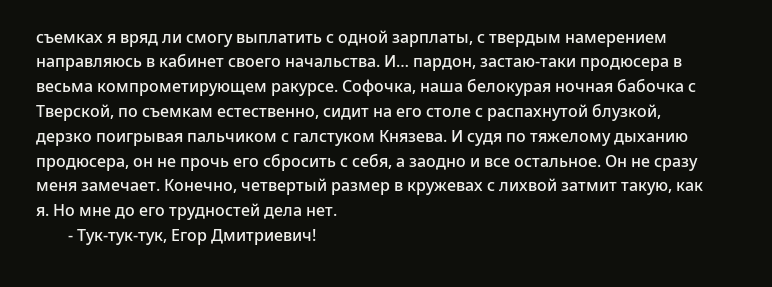съемках я вряд ли смогу выплатить с одной зарплаты, с твердым намерением направляюсь в кабинет своего начальства. И… пардон, застаю-таки продюсера в весьма компрометирующем ракурсе. Софочка, наша белокурая ночная бабочка с Тверской, по съемкам естественно, сидит на его столе с распахнутой блузкой, дерзко поигрывая пальчиком с галстуком Князева. И судя по тяжелому дыханию продюсера, он не прочь его сбросить с себя, а заодно и все остальное. Он не сразу меня замечает. Конечно, четвертый размер в кружевах с лихвой затмит такую, как я. Но мне до его трудностей дела нет.
        - Тук-тук-тук, Егор Дмитриевич!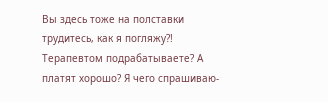Вы здесь тоже на полставки трудитесь, как я погляжу?! Терапевтом подрабатываете? А платят хорошо? Я чего спрашиваю-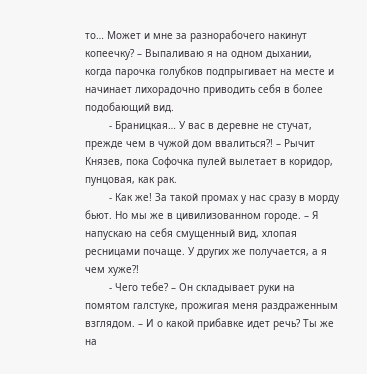то… Может и мне за разнорабочего накинут копеечку? – Выпаливаю я на одном дыхании, когда парочка голубков подпрыгивает на месте и начинает лихорадочно приводить себя в более подобающий вид.
        - Браницкая… У вас в деревне не стучат, прежде чем в чужой дом ввалиться?! – Рычит Князев, пока Софочка пулей вылетает в коридор, пунцовая, как рак.
        - Как же! За такой промах у нас сразу в морду бьют. Но мы же в цивилизованном городе. – Я напускаю на себя смущенный вид, хлопая ресницами почаще. У других же получается, а я чем хуже?!
        - Чего тебе? – Он складывает руки на помятом галстуке, прожигая меня раздраженным взглядом. – И о какой прибавке идет речь? Ты же на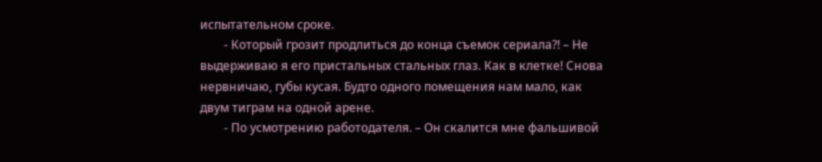испытательном сроке.
        - Который грозит продлиться до конца съемок сериала?! – Не выдерживаю я его пристальных стальных глаз. Как в клетке! Снова нервничаю, губы кусая. Будто одного помещения нам мало, как двум тиграм на одной арене.
        - По усмотрению работодателя. – Он скалится мне фальшивой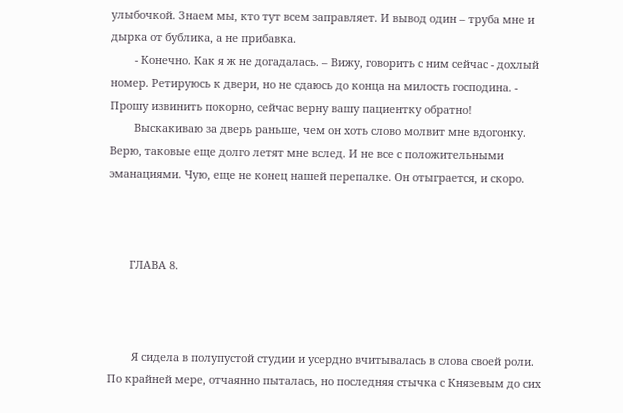улыбочкой. Знаем мы, кто тут всем заправляет. И вывод один – труба мне и дырка от бублика, а не прибавка.
        - Конечно. Как я ж не догадалась. – Вижу, говорить с ним сейчас - дохлый номер. Ретируюсь к двери, но не сдаюсь до конца на милость господина. - Прошу извинить покорно, сейчас верну вашу пациентку обратно!
        Выскакиваю за дверь раньше, чем он хоть слово молвит мне вдогонку. Верю, таковые еще долго летят мне вслед. И не все с положительными эманациями. Чую, еще не конец нашей перепалке. Он отыграется, и скоро.



       ГЛАВА 8.



        Я сидела в полупустой студии и усердно вчитывалась в слова своей роли. По крайней мере, отчаянно пыталась, но последняя стычка с Князевым до сих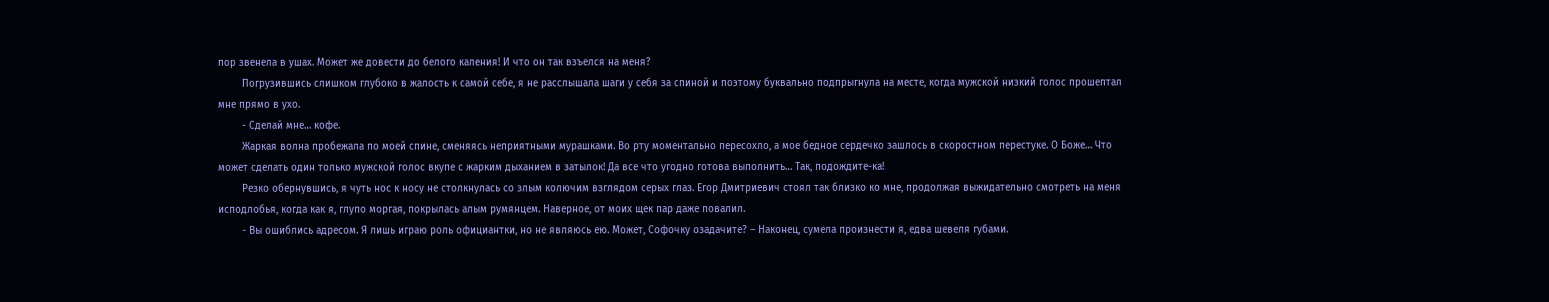пор звенела в ушах. Может же довести до белого каления! И что он так взъелся на меня?
        Погрузившись слишком глубоко в жалость к самой себе, я не расслышала шаги у себя за спиной и поэтому буквально подпрыгнула на месте, когда мужской низкий голос прошептал мне прямо в ухо.
        - Сделай мне… кофе.
        Жаркая волна пробежала по моей спине, сменяясь неприятными мурашками. Во рту моментально пересохло, а мое бедное сердечко зашлось в скоростном перестуке. О Боже… Что может сделать один только мужской голос вкупе с жарким дыханием в затылок! Да все что угодно готова выполнить… Так, подождите-ка!
        Резко обернувшись, я чуть нос к носу не столкнулась со злым колючим взглядом серых глаз. Егор Дмитриевич стоял так близко ко мне, продолжая выжидательно смотреть на меня исподлобья, когда как я, глупо моргая, покрылась алым румянцем. Наверное, от моих щек пар даже повалил.
        - Вы ошиблись адресом. Я лишь играю роль официантки, но не являюсь ею. Может, Софочку озадачите? – Наконец, сумела произнести я, едва шевеля губами.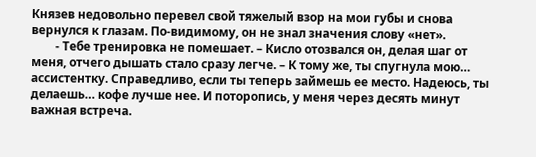Князев недовольно перевел свой тяжелый взор на мои губы и снова вернулся к глазам. По-видимому, он не знал значения слову «нет».
        - Тебе тренировка не помешает. – Кисло отозвался он, делая шаг от меня, отчего дышать стало сразу легче. – К тому же, ты спугнула мою… ассистентку. Справедливо, если ты теперь займешь ее место. Надеюсь, ты делаешь… кофе лучше нее. И поторопись, у меня через десять минут важная встреча.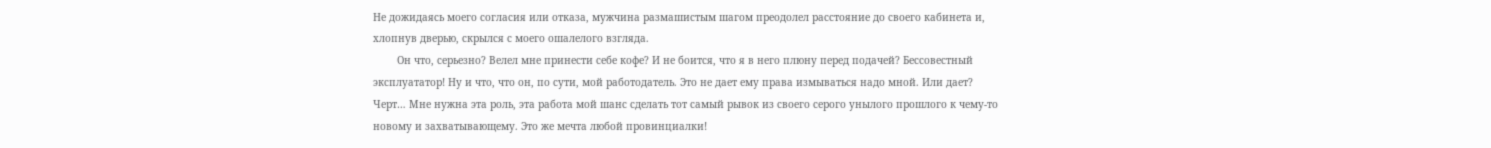Не дожидаясь моего согласия или отказа, мужчина размашистым шагом преодолел расстояние до своего кабинета и, хлопнув дверью, скрылся с моего ошалелого взгляда.
        Он что, серьезно? Велел мне принести себе кофе? И не боится, что я в него плюну перед подачей? Бессовестный эксплуататор! Ну и что, что он, по сути, мой работодатель. Это не дает ему права измываться надо мной. Или дает? Черт… Мне нужна эта роль, эта работа мой шанс сделать тот самый рывок из своего серого унылого прошлого к чему-то новому и захватывающему. Это же мечта любой провинциалки!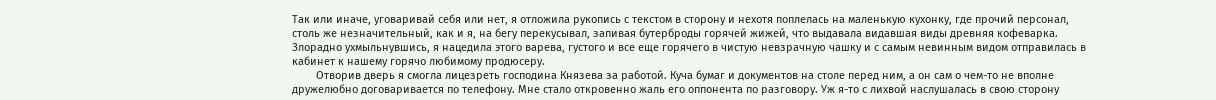Так или иначе, уговаривай себя или нет, я отложила рукопись с текстом в сторону и нехотя поплелась на маленькую кухонку, где прочий персонал, столь же незначительный, как и я, на бегу перекусывал, запивая бутерброды горячей жижей, что выдавала видавшая виды древняя кофеварка. Злорадно ухмыльнувшись, я нацедила этого варева, густого и все еще горячего в чистую невзрачную чашку и с самым невинным видом отправилась в кабинет к нашему горячо любимому продюсеру.
        Отворив дверь я смогла лицезреть господина Князева за работой. Куча бумаг и документов на столе перед ним, а он сам о чем-то не вполне дружелюбно договаривается по телефону. Мне стало откровенно жаль его оппонента по разговору. Уж я-то с лихвой наслушалась в свою сторону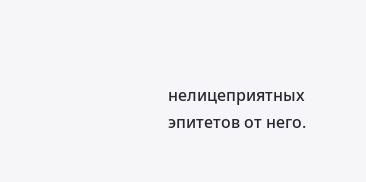нелицеприятных эпитетов от него.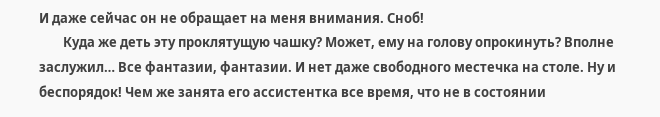И даже сейчас он не обращает на меня внимания. Сноб!
        Куда же деть эту проклятущую чашку? Может, ему на голову опрокинуть? Вполне заслужил… Все фантазии, фантазии. И нет даже свободного местечка на столе. Ну и беспорядок! Чем же занята его ассистентка все время, что не в состоянии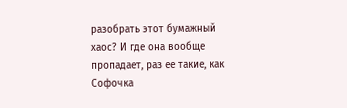разобрать этот бумажный хаос? И где она вообще пропадает, раз ее такие, как Софочка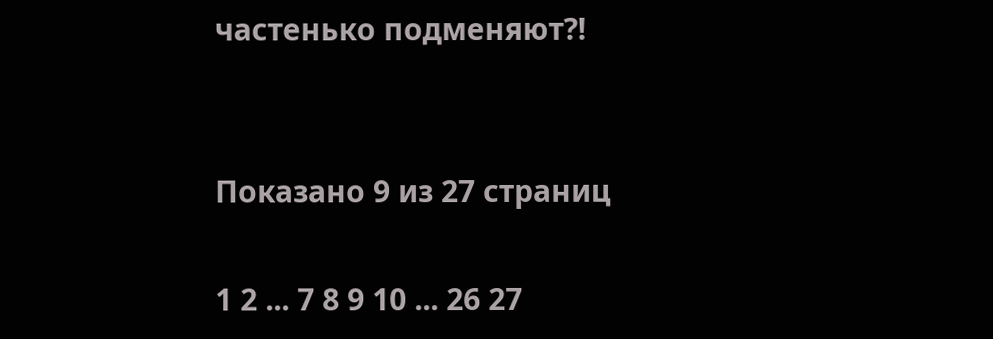частенько подменяют?!


Показано 9 из 27 страниц

1 2 ... 7 8 9 10 ... 26 27